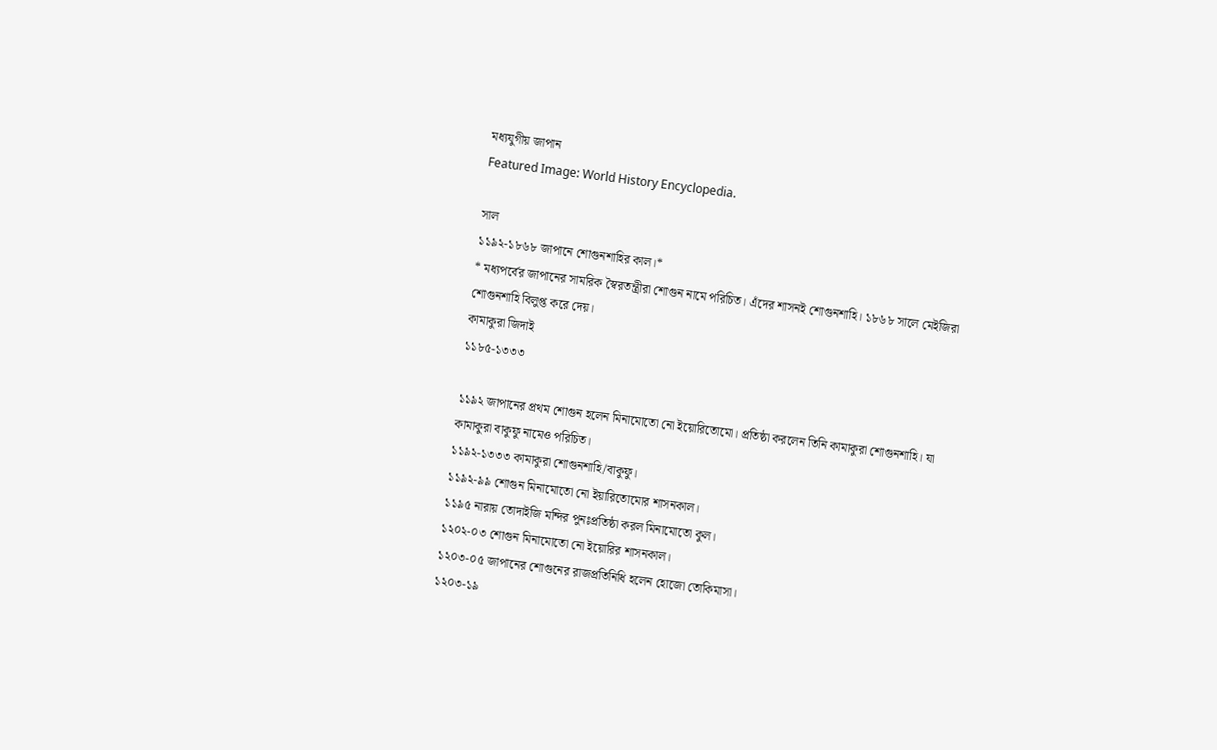মধ্যযুগীয় জাপান
Featured Image: World History Encyclopedia.

সাল
১১৯২-১৮৬৮ জাপানে শোগুনশাহির কাল।*
* মধ্যপর্বের জাপানের সামরিক স্বৈরতন্ত্রীরা শোগুন নামে পরিচিত। এঁদের শাসনই শোগুনশাহি। ১৮৬৮ সালে মেইজিরা শোগুনশাহি বিলুপ্ত করে দেয়।
কামাকুরা জিদাই
১১৮৫-১৩৩৩

১১৯২ জাপানের প্রথম শোগুন হলেন মিনামোতো নো ইয়োরিতোমো। প্রতিষ্ঠা করলেন তিনি কামাকুরা শোগুনশাহি। যা কামাকুরা বাকুফু নামেও পরিচিত।
১১৯২-১৩৩৩ কামাকুরা শোগুনশাহি/বাকুফু।
১১৯২-৯৯ শোগুন মিনামোতো নো ইয়ারিতোমোর শাসনকাল।
১১৯৫ নারায় তোদাইজি মন্দির পুনঃপ্রতিষ্ঠা করল মিনামোতো কুল।
১২০২-০৩ শোগুন মিনামোতো নো ইয়োরির শাসনকাল।
১২০৩-০৫ জাপানের শোগুনের রাজপ্রতিনিধি হলেন হোজো তোকিমাসা।
১২০৩-১৯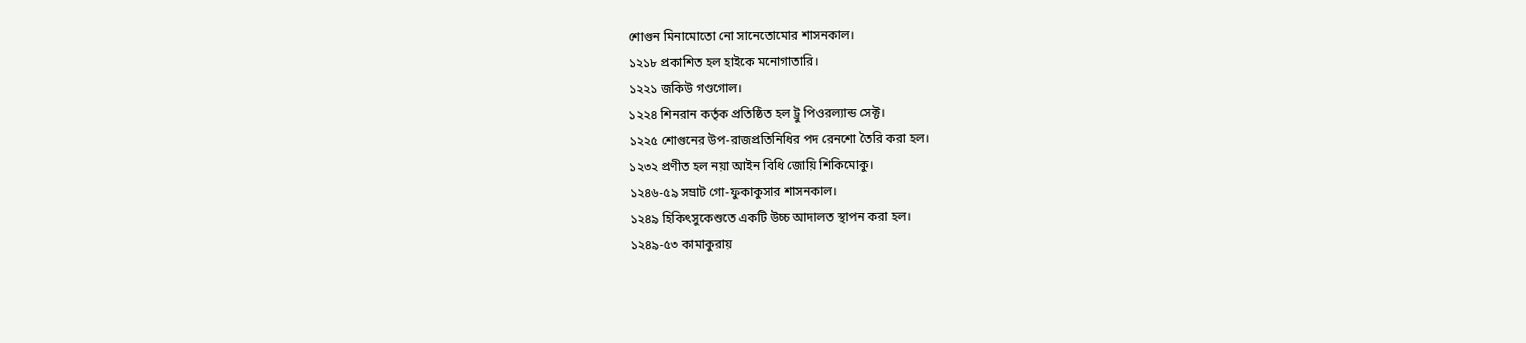শোগুন মিনামোতো নো সানেতোমোর শাসনকাল।
১২১৮ প্রকাশিত হল হাইকে মনোগাতারি।
১২২১ জকিউ গণ্ডগোল।
১২২৪ শিনরান কর্তৃক প্রতিষ্ঠিত হল ট্রু পিওরল্যান্ড সেক্ট।
১২২৫ শোগুনের উপ-রাজপ্রতিনিধির পদ রেনশো তৈরি করা হল।
১২৩২ প্রণীত হল নয়া আইন বিধি জোয়ি শিকিমোকু।
১২৪৬-৫৯ সম্রাট গো-ফুকাকুসার শাসনকাল।
১২৪৯ হিকিৎসুকেশুতে একটি উচ্চ আদালত স্থাপন করা হল।
১২৪৯-৫৩ কামাকুরায়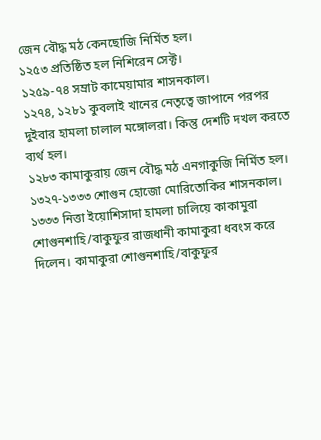জেন বৌদ্ধ মঠ কেনছোজি নির্মিত হল।
১২৫৩ প্রতিষ্ঠিত হল নিশিরেন সেক্ট।
১২৫৯-৭৪ সম্রাট কামেয়ামার শাসনকাল।
১২৭৪, ১২৮১ কুবলাই খানের নেতৃত্বে জাপানে পরপর দুইবার হামলা চালাল মঙ্গোলরা। কিন্তু দেশটি দখল করতে ব্যর্থ হল।
১২৮৩ কামাকুরায় জেন বৌদ্ধ মঠ এনগাকুজি নির্মিত হল।
১৩২৭-১৩৩৩ শোগুন হোজো মোরিতোকির শাসনকাল।
১৩৩৩ নিত্তা ইয়োশিসাদা হামলা চালিয়ে কাকামুরা শোগুনশাহি/বাকুফুর রাজধানী কামাকুরা ধবংস করে দিলেন। কামাকুরা শোগুনশাহি/বাকুফুর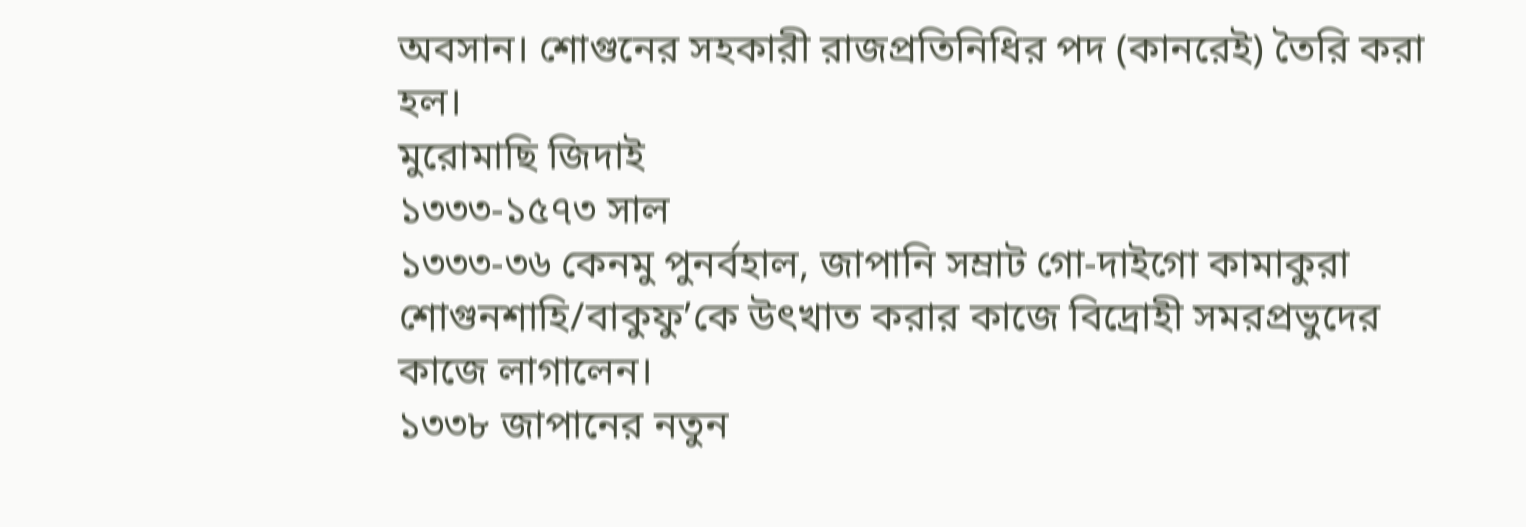অবসান। শোগুনের সহকারী রাজপ্রতিনিধির পদ (কানরেই) তৈরি করা হল।
মুরোমাছি জিদাই
১৩৩৩-১৫৭৩ সাল
১৩৩৩-৩৬ কেনমু পুনর্বহাল, জাপানি সম্রাট গো-দাইগো কামাকুরা শোগুনশাহি/বাকুফু’কে উৎখাত করার কাজে বিদ্রোহী সমরপ্রভুদের কাজে লাগালেন।
১৩৩৮ জাপানের নতুন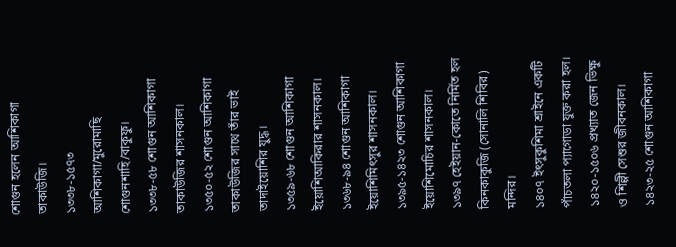শোগুন হলেন আশিকাগা তাকাউজি।
১৩৩৮-১৫৭৩ আশিকাগা/মুরোমাছি শোগুনশাহি/বাকুফু।
১৩৩৮-৫৮ শোগুন আশিকাগা তাকাউজির শাসনকাল।
১৩৫০-৫২ শোগুন আশিকাগা তাকাউজির সাথে তাঁর ভাই তাদাইয়োশির যুদ্ধ।
১৩৫৯-৬৮ শোগুন আশিকাগা ইয়োশিআকিরার শাসনকাল।
১৩৬৮-৯৪ শোগুন আশিকাগা ইয়োশিমিৎসুর শাসনকাল।
১৩৯৫-১৪২৩ শোগুন আশিকাগা ইয়োশিমোচির শাসনকাল।
১৩৯৭ হেইয়ান-কোতে নির্মিত হল কিনকাকুজি (সোনালি শিবির) মন্দির।
১৪০৭ ইৎসুকুশিমা শ্রাইনে একটি পাঁচতলা প্যাগোডা যুক্ত করা হল।
১৪২০-১৫০৬ প্রখ্যাত জেন ভিক্ষু ও শিল্পী সেশুর জীবনকাল।
১৪২৩-২৫ শোগুন আশিকাগা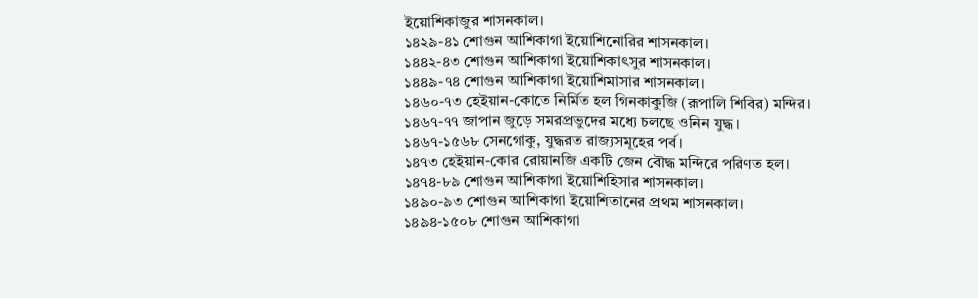ইয়োশিকাজুর শাসনকাল।
১৪২৯-৪১ শোগুন আশিকাগা ইয়োশিনোরির শাসনকাল।
১৪৪২-৪৩ শোগুন আশিকাগা ইয়োশিকাৎসুর শাসনকাল।
১৪৪৯-৭৪ শোগুন আশিকাগা ইয়োশিমাসার শাসনকাল।
১৪৬০-৭৩ হেইয়ান-কোতে নির্মিত হল গিনকাকুজি (রূপালি শিবির) মন্দির।
১৪৬৭-৭৭ জাপান জুড়ে সমরপ্রভুদের মধ্যে চলছে ওনিন যুদ্ধ।
১৪৬৭-১৫৬৮ সেনগোকু, যুদ্ধরত রাজ্যসমূহের পর্ব।
১৪৭৩ হেইয়ান-কোর রোয়ানজি একটি জেন বৌদ্ধ মন্দিরে পরিণত হল।
১৪৭৪-৮৯ শোগুন আশিকাগা ইয়োশিহিসার শাসনকাল।
১৪৯০-৯৩ শোগুন আশিকাগা ইয়োশিতানের প্রথম শাসনকাল।
১৪৯৪-১৫০৮ শোগুন আশিকাগা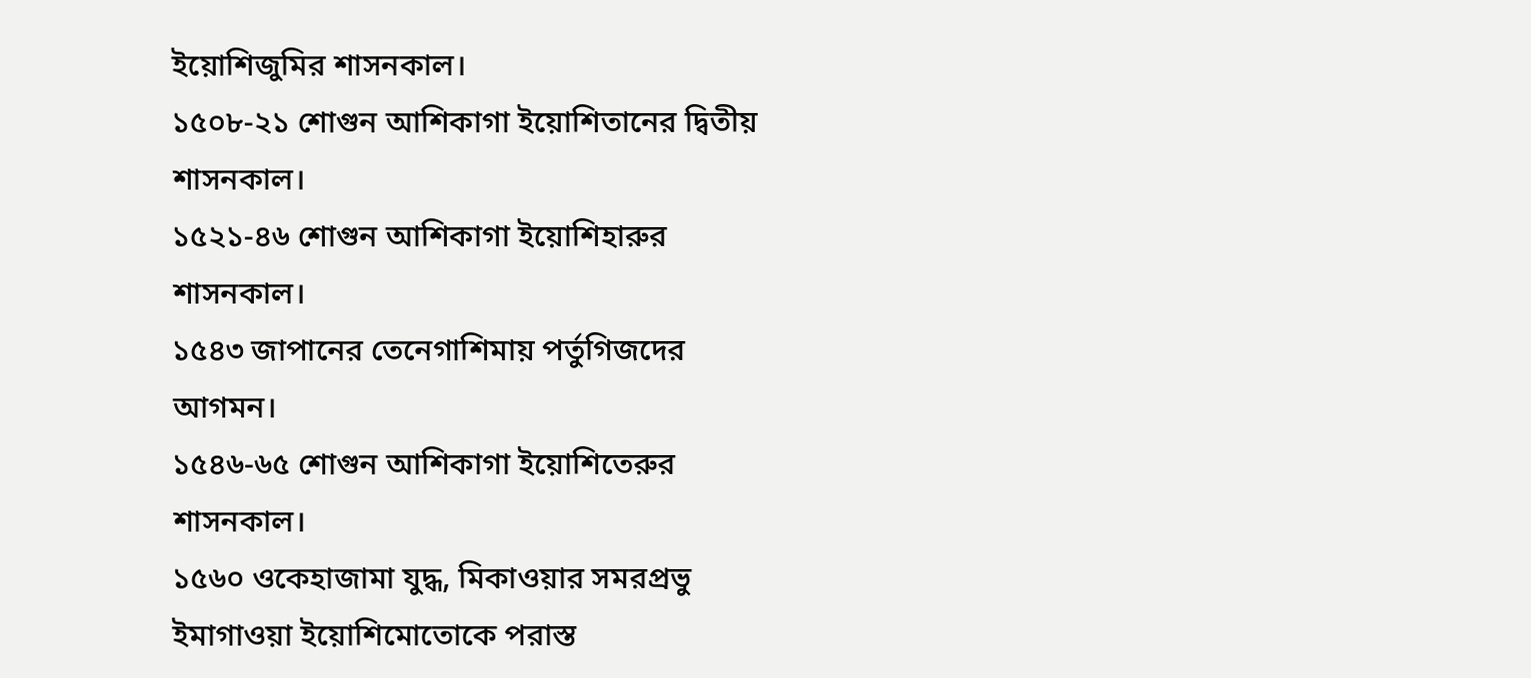ইয়োশিজুমির শাসনকাল।
১৫০৮-২১ শোগুন আশিকাগা ইয়োশিতানের দ্বিতীয় শাসনকাল।
১৫২১-৪৬ শোগুন আশিকাগা ইয়োশিহারুর শাসনকাল।
১৫৪৩ জাপানের তেনেগাশিমায় পর্তুগিজদের আগমন।
১৫৪৬-৬৫ শোগুন আশিকাগা ইয়োশিতেরুর শাসনকাল।
১৫৬০ ওকেহাজামা যুদ্ধ, মিকাওয়ার সমরপ্রভু ইমাগাওয়া ইয়োশিমোতোকে পরাস্ত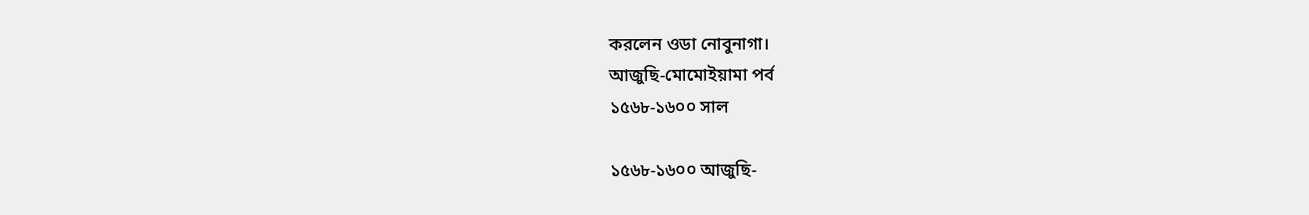করলেন ওডা নোবুনাগা।
আজুছি-মোমোইয়ামা পর্ব
১৫৬৮-১৬০০ সাল

১৫৬৮-১৬০০ আজুছি-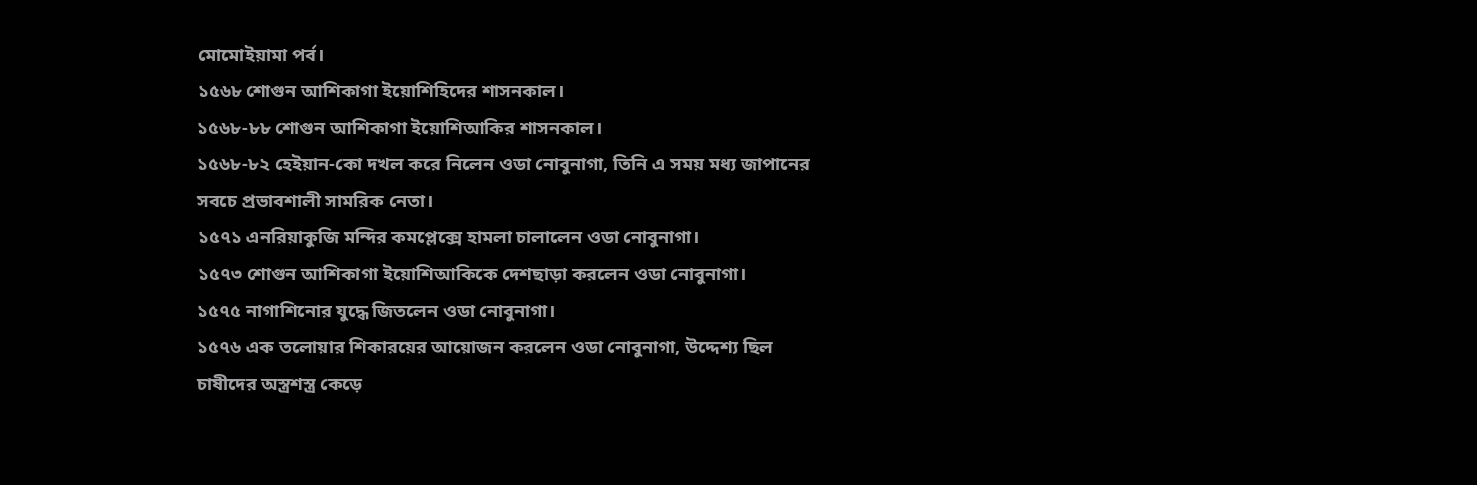মোমোইয়ামা পর্ব।
১৫৬৮ শোগুন আশিকাগা ইয়োশিহিদের শাসনকাল।
১৫৬৮-৮৮ শোগুন আশিকাগা ইয়োশিআকির শাসনকাল।
১৫৬৮-৮২ হেইয়ান-কো দখল করে নিলেন ওডা নোবুনাগা, তিনি এ সময় মধ্য জাপানের সবচে প্রভাবশালী সামরিক নেতা।
১৫৭১ এনরিয়াকুজি মন্দির কমপ্লেক্সে হামলা চালালেন ওডা নোবুনাগা।
১৫৭৩ শোগুন আশিকাগা ইয়োশিআকিকে দেশছাড়া করলেন ওডা নোবুনাগা।
১৫৭৫ নাগাশিনোর যুদ্ধে জিতলেন ওডা নোবুনাগা।
১৫৭৬ এক তলোয়ার শিকারয়ের আয়োজন করলেন ওডা নোবুনাগা, উদ্দেশ্য ছিল চাষীদের অস্ত্রশস্ত্র কেড়ে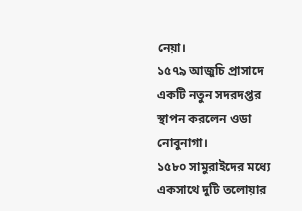নেয়া।
১৫৭৯ আজুচি প্রাসাদে একটি নতুন সদরদপ্তর স্থাপন করলেন ওডা নোবুনাগা।
১৫৮০ সামুরাইদের মধ্যে একসাথে দুটি তলোয়ার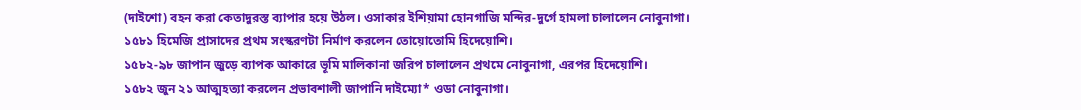(দাইশো) বহন করা কেতাদুরস্ত ব্যাপার হয়ে উঠল। ওসাকার ইশিয়ামা হোনগাজি মন্দির-দুর্গে হামলা চালালেন নোবুনাগা।
১৫৮১ হিমেজি প্রাসাদের প্রথম সংস্করণটা নির্মাণ করলেন তোয়োতোমি হিদেয়োশি।
১৫৮২-৯৮ জাপান জুড়ে ব্যাপক আকারে ভূমি মালিকানা জরিপ চালালেন প্রথমে নোবুনাগা, এরপর হিদেয়োশি।
১৫৮২ জুন ২১ আত্মহত্যা করলেন প্রভাবশালী জাপানি দাইম্যো* ওডা নোবুনাগা।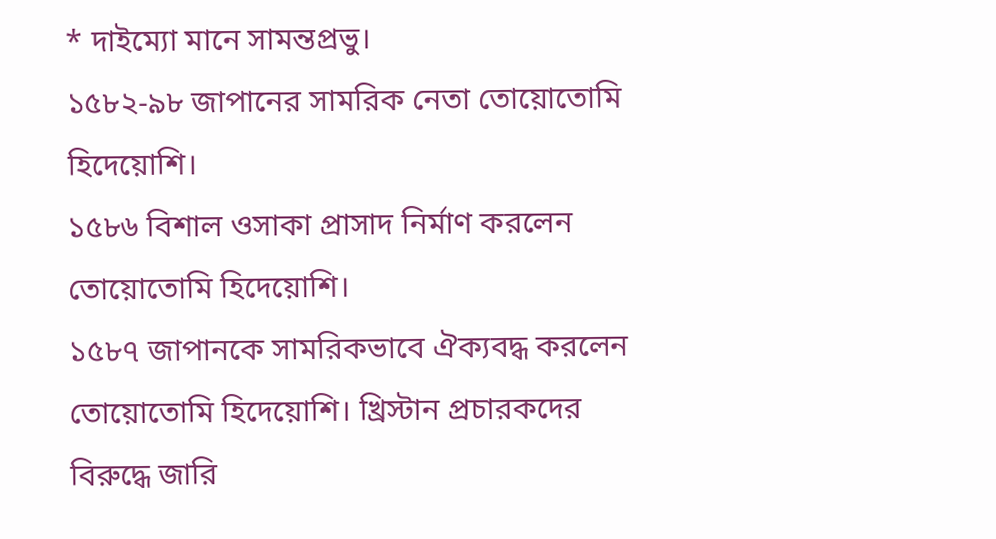* দাইম্যো মানে সামন্তপ্রভু।
১৫৮২-৯৮ জাপানের সামরিক নেতা তোয়োতোমি হিদেয়োশি।
১৫৮৬ বিশাল ওসাকা প্রাসাদ নির্মাণ করলেন তোয়োতোমি হিদেয়োশি।
১৫৮৭ জাপানকে সামরিকভাবে ঐক্যবদ্ধ করলেন তোয়োতোমি হিদেয়োশি। খ্রিস্টান প্রচারকদের বিরুদ্ধে জারি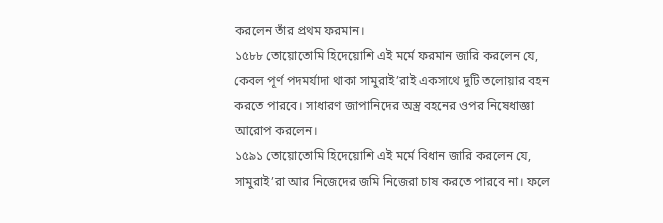করলেন তাঁর প্রথম ফরমান।
১৫৮৮ তোয়োতোমি হিদেয়োশি এই মর্মে ফরমান জারি করলেন যে, কেবল পূর্ণ পদমর্যাদা থাকা সামুরাই’রাই একসাথে দুটি তলোয়ার বহন করতে পারবে। সাধারণ জাপানিদের অস্ত্র বহনের ওপর নিষেধাজ্ঞা আরোপ করলেন।
১৫৯১ তোয়োতোমি হিদেয়োশি এই মর্মে বিধান জারি করলেন যে, সামুরাই’রা আর নিজেদের জমি নিজেরা চাষ করতে পারবে না। ফলে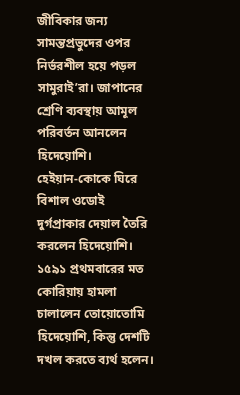জীবিকার জন্য সামন্তপ্রভুদের ওপর নির্ভরশীল হয়ে পড়ল সামুরাই’রা। জাপানের শ্রেণি ব্যবস্থায় আমূল পরিবর্তন আনলেন হিদেয়োশি।
হেইয়ান-কোকে ঘিরে বিশাল ওডোই দুর্গপ্রাকার দেয়াল তৈরি করলেন হিদেয়োশি।
১৫৯১ প্রথমবারের মত কোরিয়ায় হামলা চালালেন তোয়োতোমি হিদেয়োশি, কিন্তু দেশটি দখল করতে ব্যর্থ হলেন।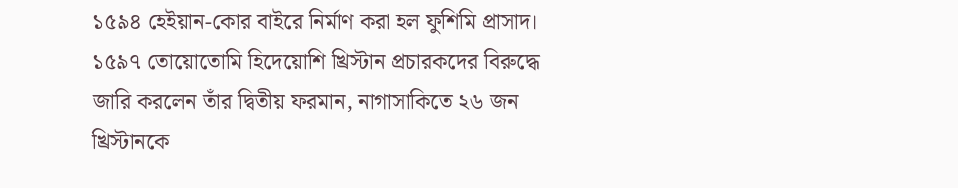১৫৯৪ হেইয়ান-কোর বাইরে নির্মাণ করা হল ফুশিমি প্রাসাদ।
১৫৯৭ তোয়োতোমি হিদেয়োশি খ্রিস্টান প্রচারকদের বিরুদ্ধে জারি করলেন তাঁর দ্বিতীয় ফরমান, নাগাসাকিতে ২৬ জন খ্রিস্টানকে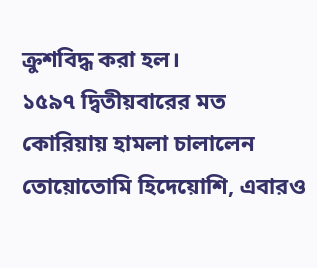ক্রুশবিদ্ধ করা হল।
১৫৯৭ দ্বিতীয়বারের মত কোরিয়ায় হামলা চালালেন তোয়োতোমি হিদেয়োশি, এবারও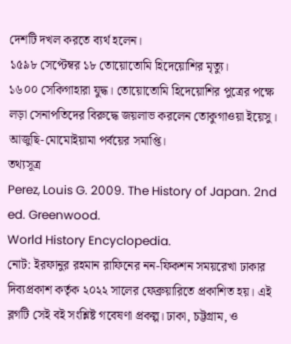দেশটি দখল করতে ব্যর্থ হলেন।
১৫৯৮ সেপ্টেম্বর ১৮ তোয়োতোমি হিদেয়োশির মৃত্যু।
১৬০০ সেকিগাহারা যুদ্ধ। তোয়োতোমি হিদেয়োশির পুত্রের পক্ষে লড়া সেনাপতিদের বিরুদ্ধে জয়লাভ করলেন তোকুগাওয়া ইয়েসু। আজুছি-মোমোইয়ামা পর্বয়ের সমাপ্তি।
তথ্যসূত্র
Perez, Louis G. 2009. The History of Japan. 2nd ed. Greenwood.
World History Encyclopedia.
নোট: ইরফানুর রহমান রাফিনের নন-ফিকশন সময়রেখা ঢাকার দিব্যপ্রকাশ কর্তৃক ২০২২ সালের ফেব্রুয়ারিতে প্রকাশিত হয়। এই ব্লগটি সেই বই সংশ্লিষ্ট গবেষণা প্রকল্প। ঢাকা, চট্টগ্রাম, ও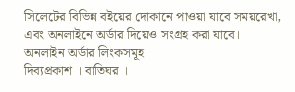সিলেটের বিভিন্ন বইয়ের দোকানে পাওয়া যাবে সময়রেখা, এবং অনলাইনে অর্ডার দিয়েও সংগ্রহ করা যাবে।
অনলাইন অর্ডার লিংকসমূহ
দিব্যপ্রকাশ । বাতিঘর ।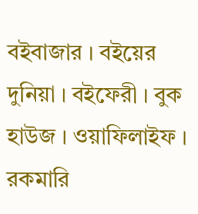বইবাজার । বইয়ের দুনিয়া । বইফেরী । বুক হাউজ । ওয়াফিলাইফ । রকমারি